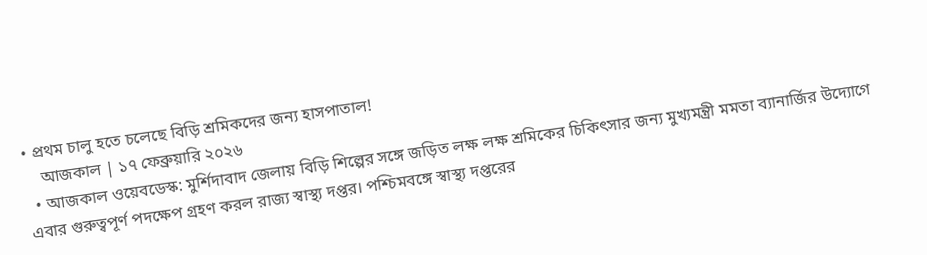• প্রথম চালু হতে চলেছে বিড়ি শ্রমিকদের জন্য হাসপাতাল!
    আজকাল | ১৭ ফেব্রুয়ারি ২০২৬
  • আজকাল ওয়েবডেস্ক: মুর্শিদাবাদ জেলায় বিড়ি শিল্পের সঙ্গে জড়িত লক্ষ লক্ষ শ্রমিকের চিকিৎসার জন্য মুখ্যমন্ত্রী মমতা ব্যানার্জির উদ্যোগে এবার গুরুত্বপূর্ণ পদক্ষেপ গ্রহণ করল রাজ্য স্বাস্থ্য দপ্তর। পশ্চিমবঙ্গে স্বাস্থ্য দপ্তরের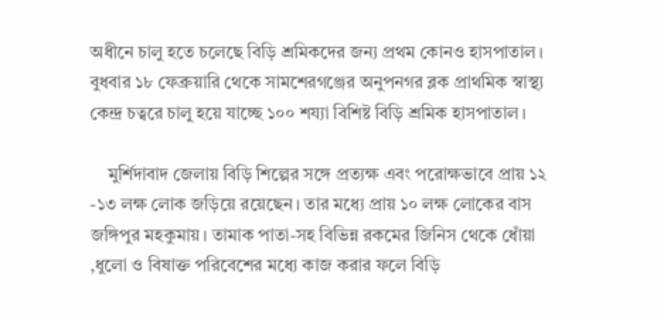অধীনে চালু হতে চলেছে বিড়ি শ্রমিকদের জন্য প্রথম কোনও হাসপাতাল। বুধবার ১৮ ফেব্রুয়ারি থেকে সামশেরগঞ্জের অনুপনগর ব্লক প্রাথমিক স্বাস্থ্য কেন্দ্র চত্বরে চালু হয়ে যাচ্ছে ১০০ শয্যা বিশিষ্ট বিড়ি শ্রমিক হাসপাতাল।

    মুর্শিদাবাদ জেলায় বিড়ি শিল্পের সঙ্গে প্রত্যক্ষ এবং পরোক্ষভাবে প্রায় ১২ -১৩ লক্ষ লোক জড়িয়ে রয়েছেন। তার মধ্যে প্রায় ১০ লক্ষ লোকের বাস জঙ্গিপুর মহকুমায়। তামাক পাতা-সহ বিভিন্ন রকমের জিনিস থেকে ধোঁয়া ,ধুলো ও বিষাক্ত পরিবেশের মধ্যে কাজ করার ফলে বিড়ি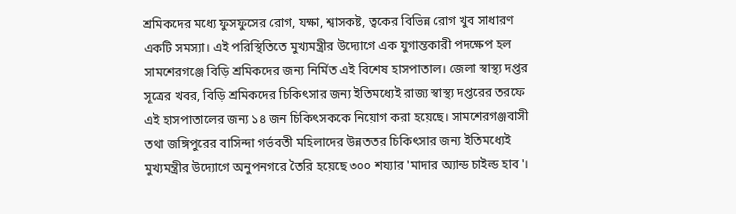শ্রমিকদের মধ্যে ফুসফুসের রোগ, যক্ষা, শ্বাসকষ্ট, ত্বকের বিভিন্ন রোগ খুব সাধারণ একটি সমস্যা। এই পরিস্থিতিতে মুখ্যমন্ত্রীর উদ্যোগে এক যুগান্তকারী পদক্ষেপ হল সামশেরগঞ্জে বিড়ি শ্রমিকদের জন্য নির্মিত এই বিশেষ হাসপাতাল। জেলা স্বাস্থ্য দপ্তর সূত্রের খবর, বিড়ি শ্রমিকদের চিকিৎসার জন্য ইতিমধ্যেই রাজ্য স্বাস্থ্য দপ্তরের তরফে এই হাসপাতালের জন্য ১৪ জন চিকিৎসককে নিয়োগ করা হয়েছে। সামশেরগঞ্জবাসী তথা জঙ্গিপুরের বাসিন্দা গর্ভবতী মহিলাদের উন্নততর চিকিৎসার জন্য ইতিমধ্যেই মুখ্যমন্ত্রীর উদ্যোগে অনুপনগরে তৈরি হয়েছে ৩০০ শয্যার 'মাদার অ্যান্ড চাইল্ড হাব'।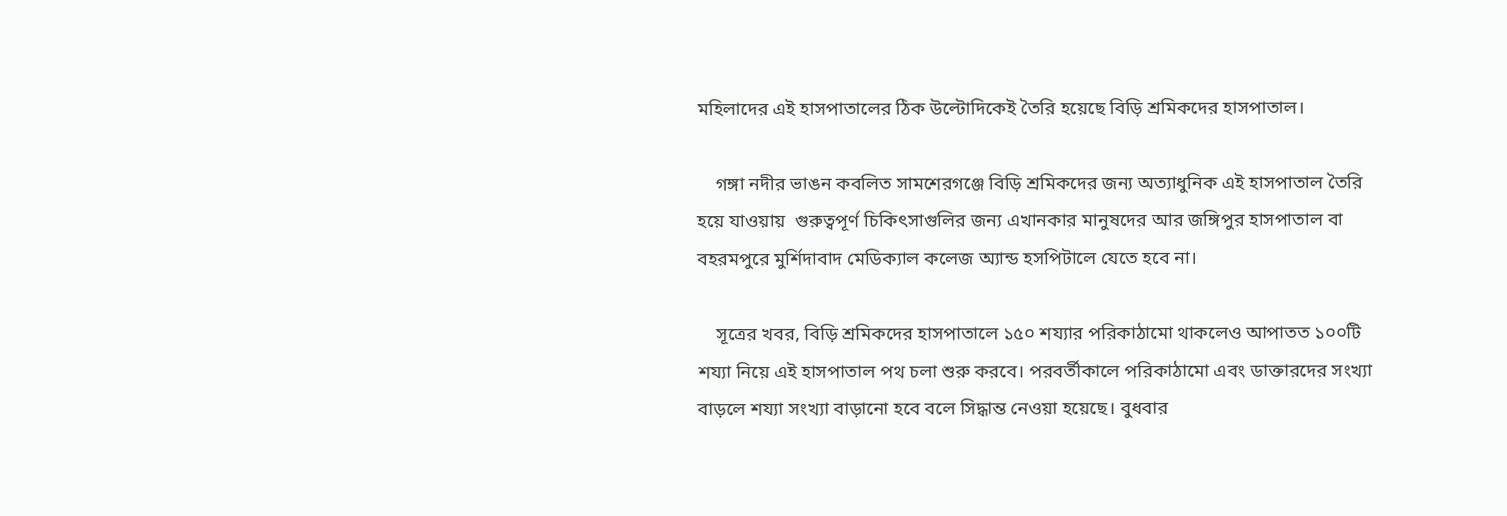মহিলাদের এই হাসপাতালের ঠিক উল্টোদিকেই তৈরি হয়েছে বিড়ি শ্রমিকদের হাসপাতাল।

    গঙ্গা নদীর ভাঙন কবলিত সামশেরগঞ্জে বিড়ি শ্রমিকদের জন্য অত্যাধুনিক এই হাসপাতাল তৈরি হয়ে যাওয়ায়  গুরুত্বপূর্ণ চিকিৎসাগুলির জন্য এখানকার মানুষদের আর জঙ্গিপুর হাসপাতাল বা বহরমপুরে মুর্শিদাবাদ মেডিক্যাল কলেজ অ্যান্ড হসপিটালে যেতে হবে না।

    সূত্রের খবর, বিড়ি শ্রমিকদের হাসপাতালে ১৫০ শয্যার পরিকাঠামো থাকলেও আপাতত ১০০টি শয্যা নিয়ে এই হাসপাতাল পথ চলা শুরু করবে। পরবর্তীকালে পরিকাঠামো এবং ডাক্তারদের সংখ্যা বাড়লে শয্যা সংখ্যা বাড়ানো হবে বলে সিদ্ধান্ত নেওয়া হয়েছে। বুধবার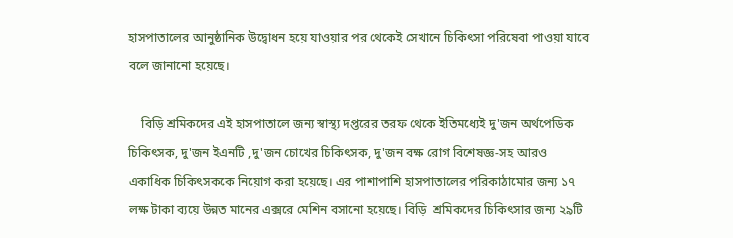হাসপাতালের আনুষ্ঠানিক উদ্বোধন হয়ে যাওয়ার পর থেকেই সেখানে চিকিৎসা পরিষেবা পাওয়া যাবে বলে জানানো হয়েছে।

    বিড়ি শ্রমিকদের এই হাসপাতালে জন্য স্বাস্থ্য দপ্তরের তরফ থেকে ইতিমধ্যেই দু'জন অর্থপেডিক চিকিৎসক, দু'জন ইএনটি ,দু'জন চোখের চিকিৎসক, দু'জন বক্ষ রোগ বিশেষজ্ঞ-সহ আরও একাধিক চিকিৎসককে নিয়োগ করা হয়েছে। এর পাশাপাশি হাসপাতালের পরিকাঠামোর জন্য ১৭ লক্ষ টাকা ব্যয়ে উন্নত মানের এক্সরে মেশিন বসানো হয়েছে। বিড়ি  শ্রমিকদের চিকিৎসার জন্য ২৯টি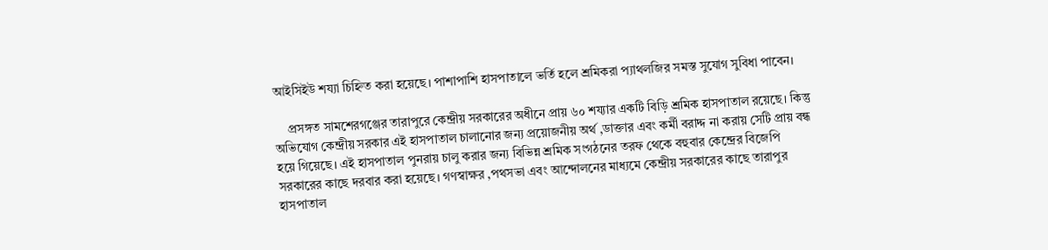আইসিইউ শয্যা চিহ্নিত করা হয়েছে। পাশাপাশি হাসপাতালে ভর্তি হলে শ্রমিকরা প্যাথলজির সমস্ত সুযোগ সুবিধা পাবেন।

    প্রসঙ্গত সামশেরগঞ্জের তারাপুরে কেন্দ্রীয় সরকারের অধীনে প্রায় ৬০ শয্যার একটি বিড়ি শ্রমিক হাসপাতাল রয়েছে। কিন্তু অভিযোগ কেন্দ্রীয় সরকার এই হাসপাতাল চালানোর জন্য প্রয়োজনীয় অর্থ ,ডাক্তার এবং কর্মী বরাদ্দ না করায় সেটি প্রায় বন্ধ হয়ে গিয়েছে। এই হাসপাতাল পুনরায় চালু করার জন্য বিভিন্ন শ্রমিক সংগঠনের তরফ থেকে বহুবার কেন্দ্রের বিজেপি সরকারের কাছে দরবার করা হয়েছে। গণস্বাক্ষর ,পথসভা এবং আন্দোলনের মাধ্যমে কেন্দ্রীয় সরকারের কাছে তারাপুর হাসপাতাল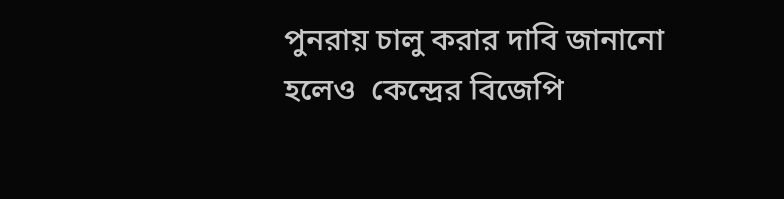পুনরায় চালু করার দাবি জানানো হলেও  কেন্দ্রের বিজেপি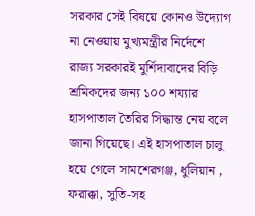সরকার সেই বিষয়ে কোনও উদ্যোগ না নেওয়ায় মুখ্যমন্ত্রীর নির্দেশে রাজ্য সরকারই মুর্শিদাবাদের বিড়ি শ্রমিকদের জন্য ১০০ শয্যার হাসপাতাল তৈরির সিদ্ধান্ত নেয় বলে জানা গিয়েছে। এই হাসপাতাল চালু হয়ে গেলে সামশেরগঞ্জ, ধুলিয়ান , ফরাক্কা, সুতি-সহ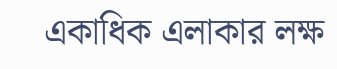একাধিক এলাকার লক্ষ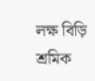লক্ষ বিড়ি শ্রমিক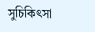সুচিকিৎসা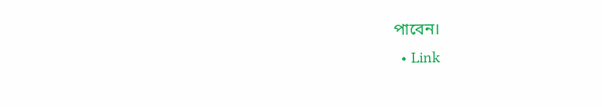পাবেন।
  • Link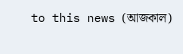to this news (আজকাল)